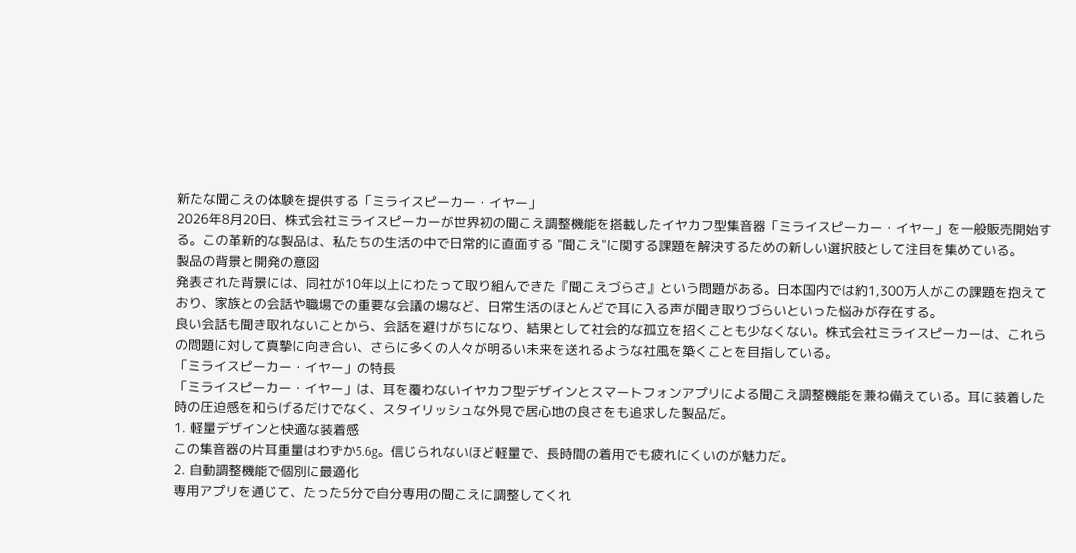新たな聞こえの体験を提供する「ミライスピーカー・イヤー」
2026年8月20日、株式会社ミライスピーカーが世界初の聞こえ調整機能を搭載したイヤカフ型集音器「ミライスピーカー・イヤー」を一般販売開始する。この革新的な製品は、私たちの生活の中で日常的に直面する "聞こえ"に関する課題を解決するための新しい選択肢として注目を集めている。
製品の背景と開発の意図
発表された背景には、同社が10年以上にわたって取り組んできた『聞こえづらさ』という問題がある。日本国内では約1,300万人がこの課題を抱えており、家族との会話や職場での重要な会議の場など、日常生活のほとんどで耳に入る声が聞き取りづらいといった悩みが存在する。
良い会話も聞き取れないことから、会話を避けがちになり、結果として社会的な孤立を招くことも少なくない。株式会社ミライスピーカーは、これらの問題に対して真摯に向き合い、さらに多くの人々が明るい未来を送れるような社風を築くことを目指している。
「ミライスピーカー・イヤー」の特長
「ミライスピーカー・イヤー」は、耳を覆わないイヤカフ型デザインとスマートフォンアプリによる聞こえ調整機能を兼ね備えている。耳に装着した時の圧迫感を和らげるだけでなく、スタイリッシュな外見で居心地の良さをも追求した製品だ。
1. 軽量デザインと快適な装着感
この集音器の片耳重量はわずか5.6g。信じられないほど軽量で、長時間の着用でも疲れにくいのが魅力だ。
2. 自動調整機能で個別に最適化
専用アプリを通じて、たった5分で自分専用の聞こえに調整してくれ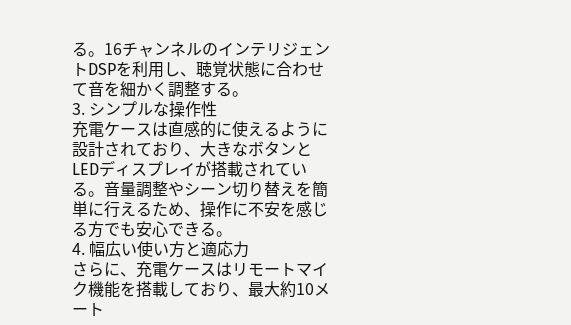る。16チャンネルのインテリジェントDSPを利用し、聴覚状態に合わせて音を細かく調整する。
3. シンプルな操作性
充電ケースは直感的に使えるように設計されており、大きなボタンとLEDディスプレイが搭載されている。音量調整やシーン切り替えを簡単に行えるため、操作に不安を感じる方でも安心できる。
4. 幅広い使い方と適応力
さらに、充電ケースはリモートマイク機能を搭載しており、最大約10メート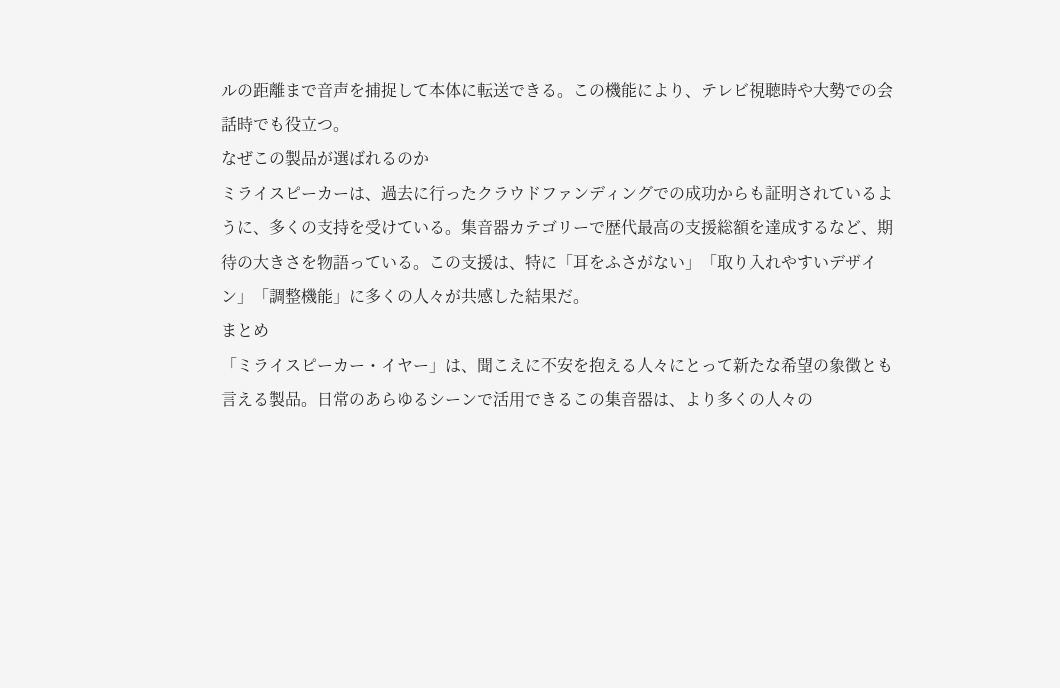ルの距離まで音声を捕捉して本体に転送できる。この機能により、テレビ視聴時や大勢での会話時でも役立つ。
なぜこの製品が選ばれるのか
ミライスピーカーは、過去に行ったクラウドファンディングでの成功からも証明されているように、多くの支持を受けている。集音器カテゴリーで歴代最高の支援総額を達成するなど、期待の大きさを物語っている。この支援は、特に「耳をふさがない」「取り入れやすいデザイン」「調整機能」に多くの人々が共感した結果だ。
まとめ
「ミライスピーカー・イヤー」は、聞こえに不安を抱える人々にとって新たな希望の象徴とも言える製品。日常のあらゆるシーンで活用できるこの集音器は、より多くの人々の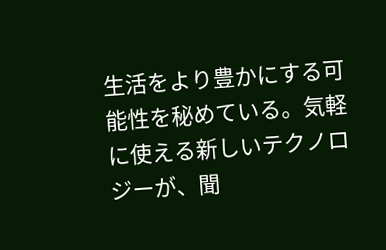生活をより豊かにする可能性を秘めている。気軽に使える新しいテクノロジーが、聞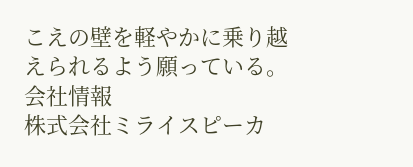こえの壁を軽やかに乗り越えられるよう願っている。
会社情報
株式会社ミライスピーカ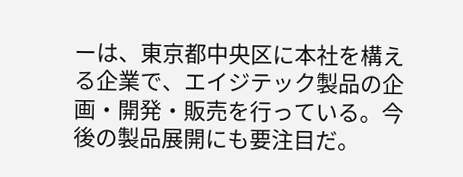ーは、東京都中央区に本社を構える企業で、エイジテック製品の企画・開発・販売を行っている。今後の製品展開にも要注目だ。